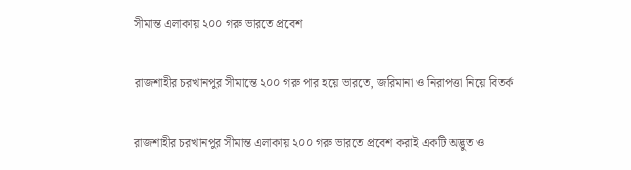সীমান্ত এলাকায় ২০০ গরু ভারতে প্রবেশ

রাজশাহীর চরখানপুর সীমান্তে ২০০ গরু পার হয়ে ভারতে, জরিমানা ও নিরাপত্তা নিয়ে বিতর্ক

রাজশাহীর চরখানপুর সীমান্ত এলাকায় ২০০ গরু ভারতে প্রবেশ করাই একটি অদ্ভুত ও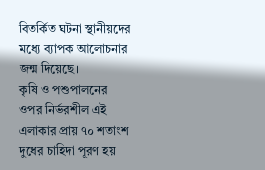বিতর্কিত ঘটনা স্থানীয়দের মধ্যে ব্যাপক আলোচনার জন্ম দিয়েছে।
কৃষি ও পশুপালনের ওপর নির্ভরশীল এই এলাকার প্রায় ৭০ শতাংশ দুধের চাহিদা পূরণ হয়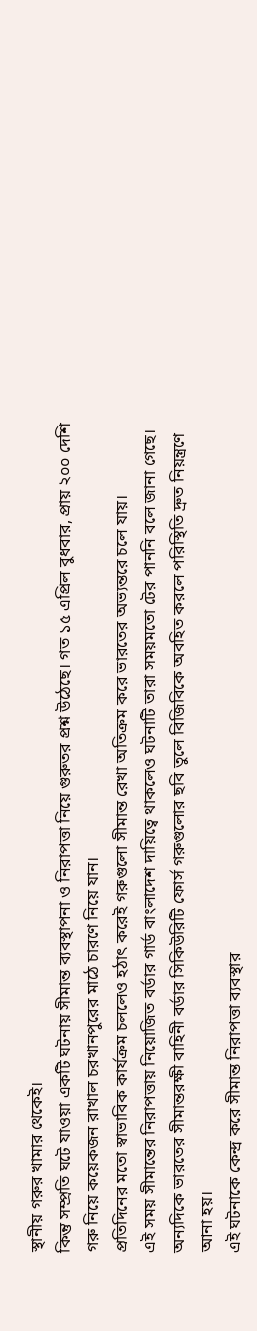স্থানীয় গরুর খামার থেকেই।
কিন্তু সম্প্রতি ঘটে যাওয়া একটি ঘটনায় সীমান্ত ব্যবস্থাপনা ও নিরাপত্তা নিয়ে গুরুতর প্রশ্ন উঠেছে। গত ১৫ এপ্রিল বুধবার, প্রায় ২০০ দেশি গরু নিয়ে কয়েকজন রাখাল চরখানপুরের মাঠে চারণে নিয়ে যান।
প্রতিদিনের মতো স্বাভাবিক কার্যক্রম চললেও হঠাৎ করেই গরুগুলো সীমান্ত রেখা অতিক্রম করে ভারতের অভ্যন্তরে চলে যায়।
এই সময় সীমান্তের নিরাপত্তায় নিয়োজিত বর্ডার গার্ড বাংলাদেশ দায়িত্বে থাকলেও ঘটনাটি তারা সময়মতো টের পাননি বলে জানা গেছে।
অন্যদিকে ভারতের সীমান্তরক্ষী বাহিনী বর্ডার সিকিউরিটি ফোর্স গরুগুলোর ছবি তুলে বিজিবিকে অবহিত করলে পরিস্থিতি দ্রুত নিয়ন্ত্রণে আনা হয়।
এই ঘটনাকে কেন্দ্র করে সীমান্ত নিরাপত্তা ব্যবস্থার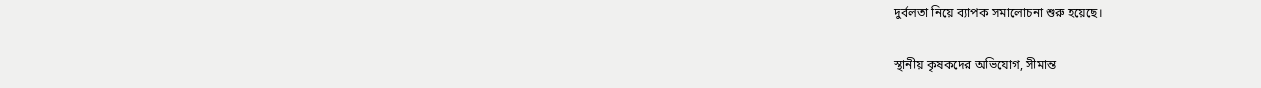দুর্বলতা নিয়ে ব্যাপক সমালোচনা শুরু হয়েছে।

স্থানীয় কৃষকদের অভিযোগ, সীমান্ত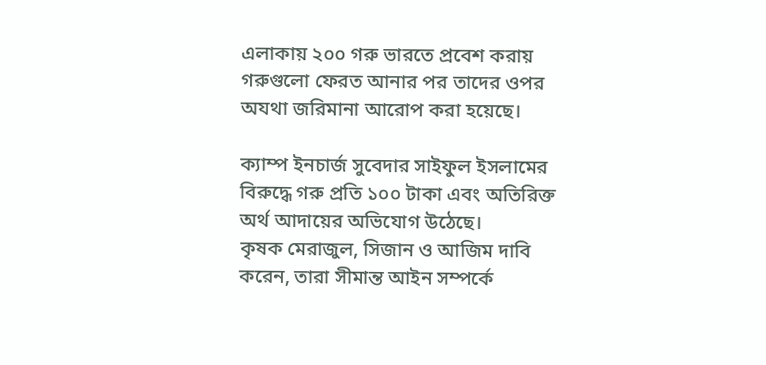এলাকায় ২০০ গরু ভারতে প্রবেশ করায় গরুগুলো ফেরত আনার পর তাদের ওপর অযথা জরিমানা আরোপ করা হয়েছে।

ক্যাম্প ইনচার্জ সুবেদার সাইফুল ইসলামের বিরুদ্ধে গরু প্রতি ১০০ টাকা এবং অতিরিক্ত অর্থ আদায়ের অভিযোগ উঠেছে।
কৃষক মেরাজুল, সিজান ও আজিম দাবি করেন, তারা সীমান্ত আইন সম্পর্কে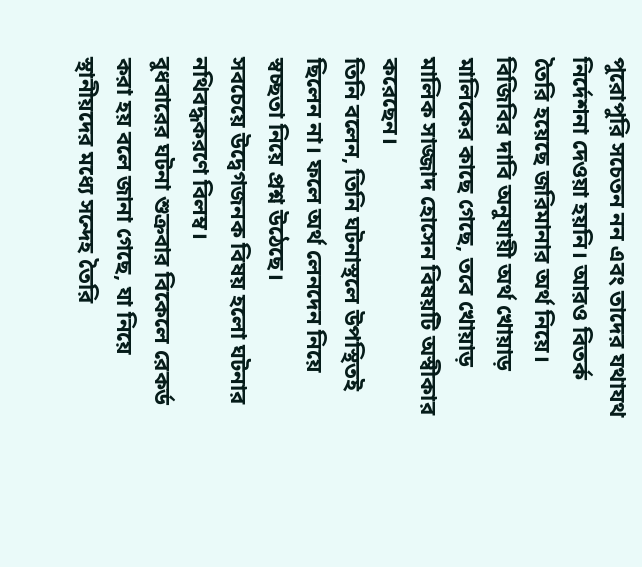পুরোপুরি সচেতন নন এবং তাদের যথাযথ নির্দেশনা দেওয়া হয়নি। আরও বিতর্ক তৈরি হয়েছে জরিমানার অর্থ নিয়ে।
বিজিবির দাবি অনুযায়ী অর্থ খোয়াড় মালিকের কাছে গেছে, তবে খোয়াড় মালিক সাজ্জাদ হোসেন বিষয়টি অস্বীকার করেছেন।
তিনি বলেন, তিনি ঘটনাস্থলে উপস্থিতই ছিলেন না। ফলে অর্থ লেনদেন নিয়ে স্বচ্ছতা নিয়ে প্রশ্ন উঠেছে।
সবচেয়ে উদ্বেগজনক বিষয় হলো ঘটনার নথিবদ্ধকরণে বিলম্ব।
বুধবারের ঘটনা শুক্রবার বিকেলে রেকর্ড করা হয় বলে জানা গেছে, যা নিয়ে স্থানীয়দের মধ্যে সন্দেহ তৈরি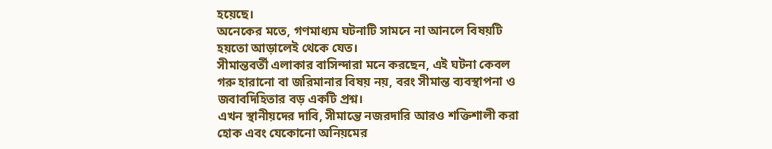হয়েছে।
অনেকের মতে, গণমাধ্যম ঘটনাটি সামনে না আনলে বিষয়টি হয়তো আড়ালেই থেকে যেত।
সীমান্তবর্তী এলাকার বাসিন্দারা মনে করছেন, এই ঘটনা কেবল গরু হারানো বা জরিমানার বিষয় নয়, বরং সীমান্ত ব্যবস্থাপনা ও জবাবদিহিতার বড় একটি প্রশ্ন।
এখন স্থানীয়দের দাবি, সীমান্তে নজরদারি আরও শক্তিশালী করা হোক এবং যেকোনো অনিয়মের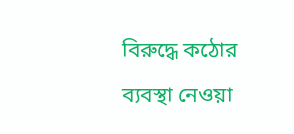বিরুদ্ধে কঠোর ব্যবস্থা নেওয়া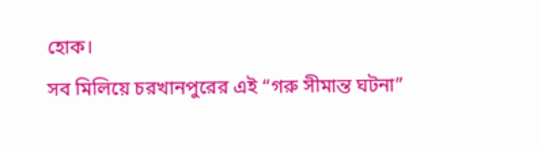হোক।
সব মিলিয়ে চরখানপুরের এই “গরু সীমান্ত ঘটনা”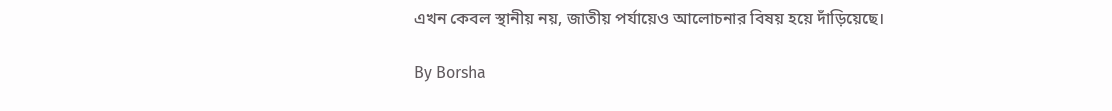এখন কেবল স্থানীয় নয়, জাতীয় পর্যায়েও আলোচনার বিষয় হয়ে দাঁড়িয়েছে।

By Borsha